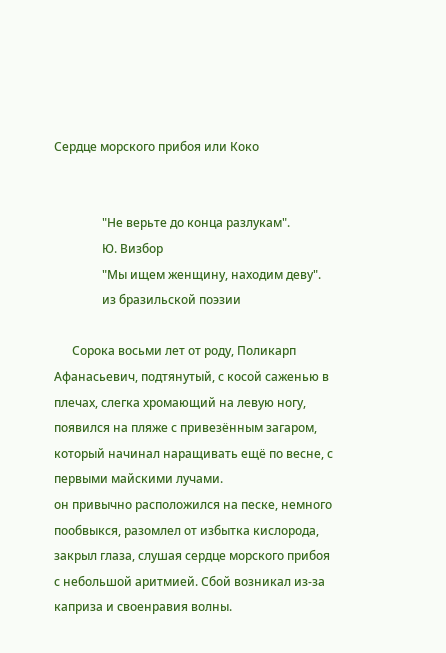Сердце морского прибоя или Коко


                "Не верьте до конца разлукам".
                Ю. Визбор
                "Мы ищем женщину, находим деву".
                из бразильской поэзии

      Сорока восьми лет от роду, Поликарп Афанасьевич, подтянутый, с косой саженью в плечах, слегка хромающий на левую ногу, появился на пляже с привезённым загаром, который начинал наращивать ещё по весне, с первыми майскими лучами.
он привычно расположился на песке, немного пообвыкся, разомлел от избытка кислорода, закрыл глаза, слушая сердце морского прибоя с небольшой аритмией. Сбой возникал из-за каприза и своенравия волны.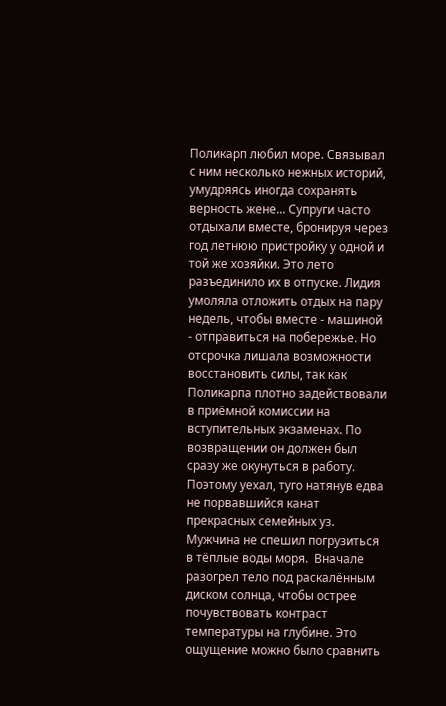Поликарп любил море. Связывал с ним несколько нежных историй, умудряясь иногда сохранять верность жене... Супруги часто отдыхали вместе, бронируя через год летнюю пристройку у одной и той же хозяйки. Это лето разъединило их в отпуске. Лидия умоляла отложить отдых на пару недель, чтобы вместе - машиной - отправиться на побережье. Но отсрочка лишала возможности восстановить силы, так как Поликарпа плотно задействовали в приёмной комиссии на вступительных экзаменах. По возвращении он должен был сразу же окунуться в работу. Поэтому уехал, туго натянув едва не порвавшийся канат прекрасных семейных уз.
Мужчина не спешил погрузиться в тёплые воды моря.  Вначале разогрел тело под раскалённым диском солнца, чтобы острее почувствовать контраст температуры на глубине. Это ощущение можно было сравнить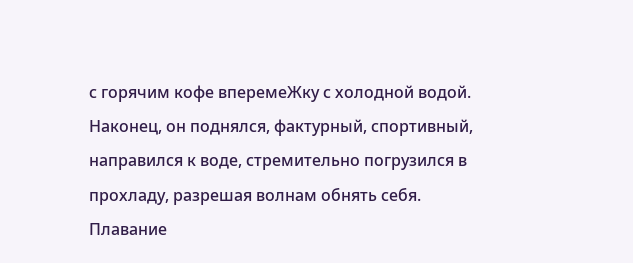с горячим кофе вперемеЖку с холодной водой. Наконец, он поднялся, фактурный, спортивный, направился к воде, стремительно погрузился в прохладу, разрешая волнам обнять себя. Плавание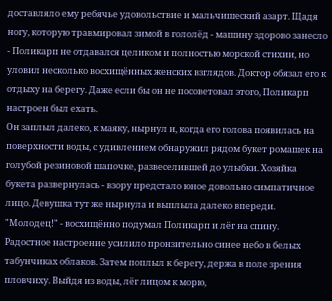доставляло ему ребячье удовольствие и мальчишеский азарт. Щадя ногу, которую травмировал зимой в гололёд - машину здорово занесло - Поликарп не отдавался целиком и полностью морской стихии, но уловил несколько восхищённых женских взглядов. Доктор обязал его к отдыху на берегу. Даже если бы он не посоветовал этого, Поликарп настроен был ехать.
Он заплыл далеко, к маяку, нырнул и, когда его голова появилась на поверхности воды, с удивлением обнаружил рядом букет ромашек на голубой резиновой шапочке, развеселившей до улыбки. Хозяйка букета развернулась - взору предстало юное довольно симпатичное лицо. Девушка тут же нырнула и выплыла далеко впереди. "Молодец!" - восхищённо подумал Поликарп и лёг на спину. Радостное настроение усилило пронзительно синее небо в белых табунчиках облаков. Затем поплыл к берегу, держа в поле зрения пловчиху. Выйдя из воды, лёг лицом к морю,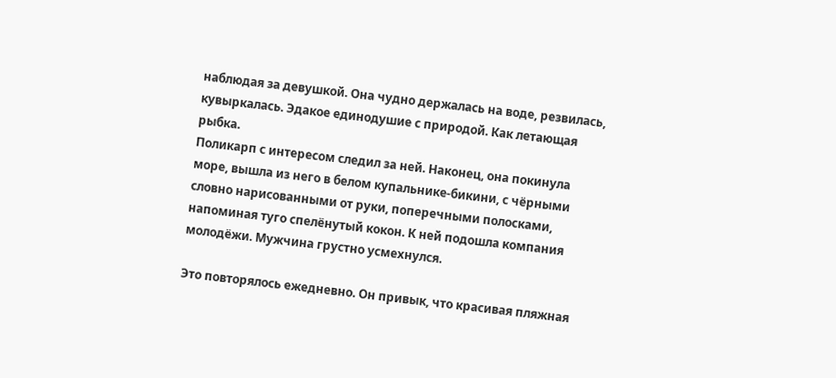наблюдая за девушкой. Она чудно держалась на воде, резвилась, кувыркалась. Эдакое единодушие с природой. Как летающая рыбка.
Поликарп с интересом следил за ней. Наконец, она покинула море, вышла из него в белом купальнике-бикини, с чёрными словно нарисованными от руки, поперечными полосками, напоминая туго спелёнутый кокон. К ней подошла компания молодёжи. Мужчина грустно усмехнулся.

Это повторялось ежедневно. Он привык, что красивая пляжная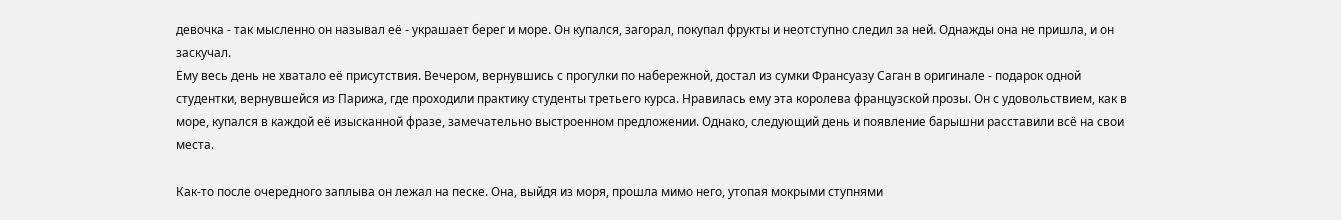девочка - так мысленно он называл её - украшает берег и море. Он купался, загорал, покупал фрукты и неотступно следил за ней. Однажды она не пришла, и он заскучал.
Ему весь день не хватало её присутствия. Вечером, вернувшись с прогулки по набережной, достал из сумки Франсуазу Саган в оригинале - подарок одной студентки, вернувшейся из Парижа, где проходили практику студенты третьего курса. Нравилась ему эта королева французской прозы. Он с удовольствием, как в море, купался в каждой её изысканной фразе, замечательно выстроенном предложении. Однако, следующий день и появление барышни расставили всё на свои места.

Как-то после очередного заплыва он лежал на песке. Она, выйдя из моря, прошла мимо него, утопая мокрыми ступнями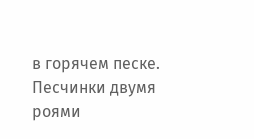в горячем песке. Песчинки двумя роями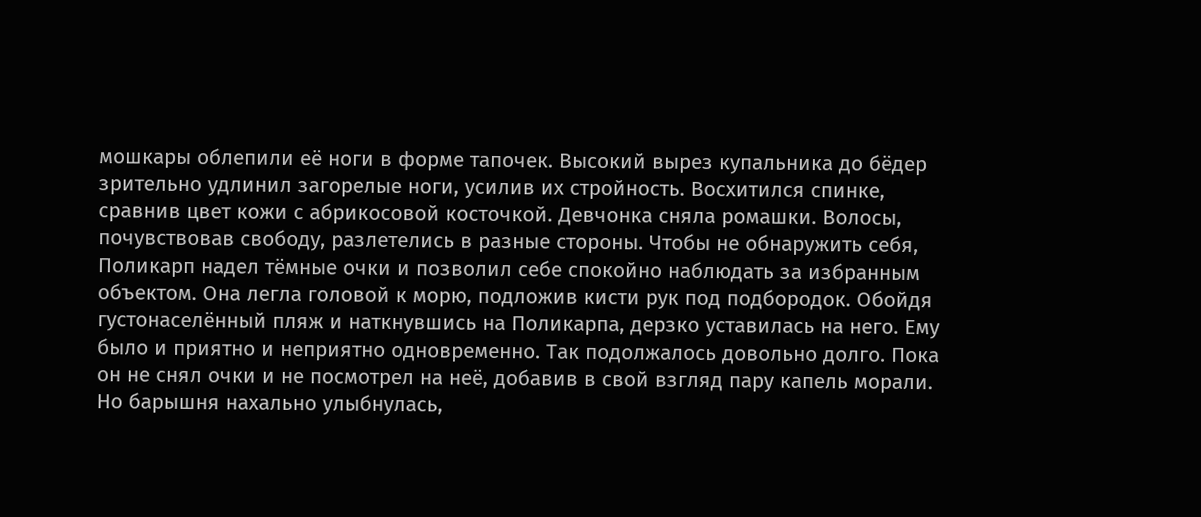мошкары облепили её ноги в форме тапочек. Высокий вырез купальника до бёдер зрительно удлинил загорелые ноги, усилив их стройность. Восхитился спинке, сравнив цвет кожи с абрикосовой косточкой. Девчонка сняла ромашки. Волосы, почувствовав свободу, разлетелись в разные стороны. Чтобы не обнаружить себя, Поликарп надел тёмные очки и позволил себе спокойно наблюдать за избранным объектом. Она легла головой к морю, подложив кисти рук под подбородок. Обойдя густонаселённый пляж и наткнувшись на Поликарпа, дерзко уставилась на него. Ему было и приятно и неприятно одновременно. Так подолжалось довольно долго. Пока он не снял очки и не посмотрел на неё, добавив в свой взгляд пару капель морали. Но барышня нахально улыбнулась,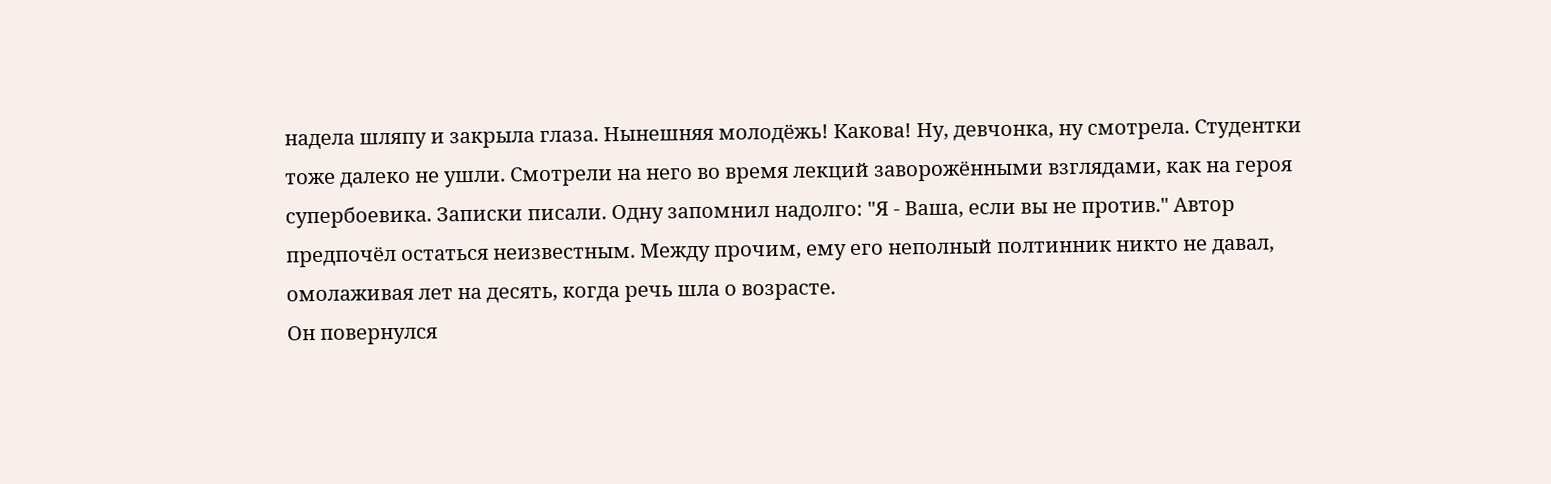надела шляпу и закрыла глаза. Нынешняя молодёжь! Какова! Ну, девчонка, ну смотрела. Студентки тоже далеко не ушли. Смотрели на него во время лекций заворожёнными взглядами, как на героя супербоевика. Записки писали. Одну запомнил надолго: "Я - Ваша, если вы не против." Автор предпочёл остаться неизвестным. Между прочим, ему его неполный полтинник никто не давал, омолаживая лет на десять, когда речь шла о возрасте.
Он повернулся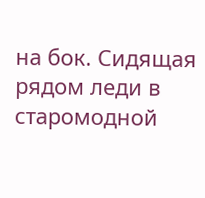на бок. Сидящая рядом леди в старомодной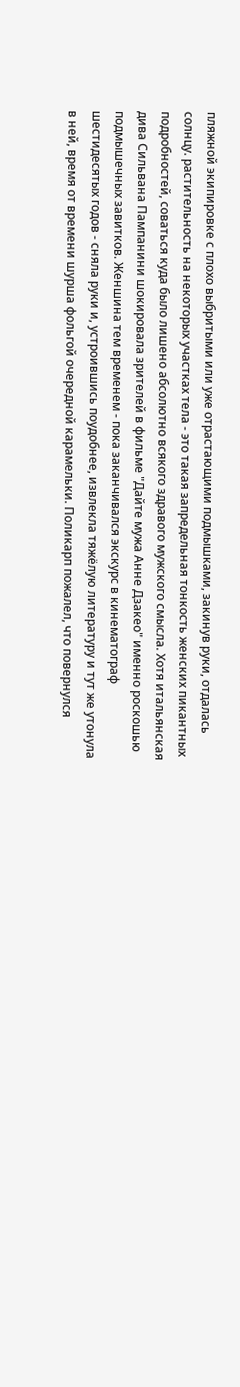пляжной экипировке с плохо выбритыми или уже отрастающими подмышками, закинув руки, отдалась солнцу. растительность на некоторых участках тела - это такая запредельная тонкость женских пикантных подробностей, соваться куда было лишено абсолютно всякого здравого мужского смысла. Хотя итальянская дива Сильвана Пампанини шокировала зрителей в фильме "Дайте мужа Анне Дзакео" именно роскошью подмышечных завитков. Женшина тем временем - пока заканчивался экскурс в кинематограф шестидесятых годов - сняла руки и, устроившись поудобнее, извлекла тяжёлую литературу и тут же утонула в ней, время от времени шурша фольгой очередной карамельки. Поликарп пожалел, что повернулся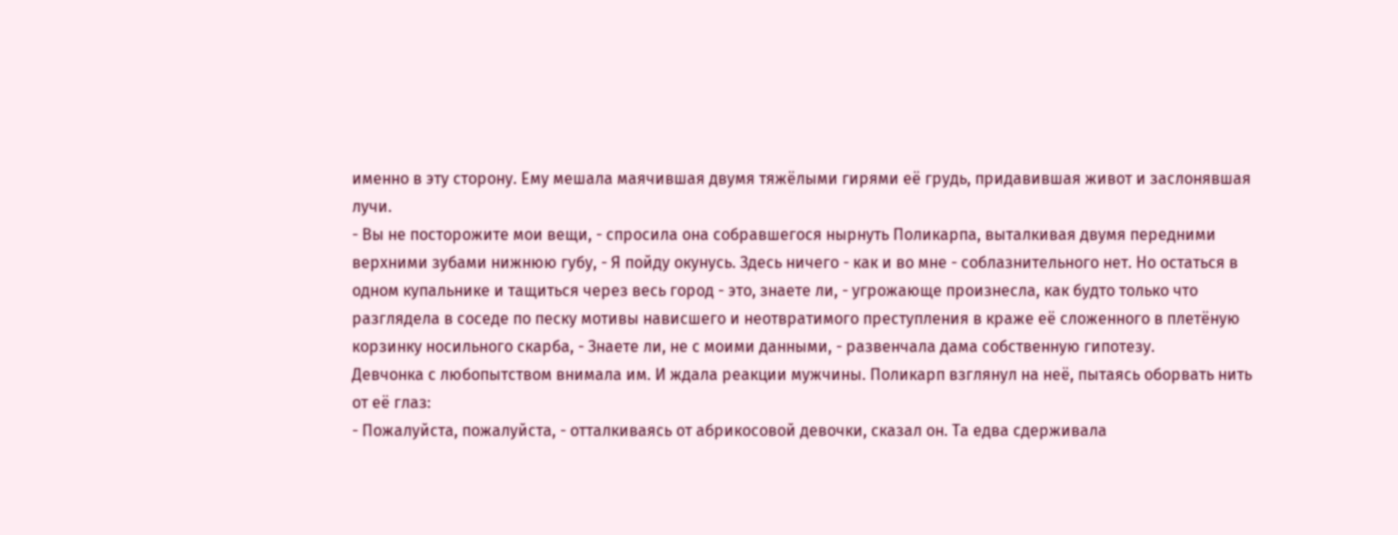именно в эту сторону. Ему мешала маячившая двумя тяжёлыми гирями её грудь, придавившая живот и заслонявшая лучи.
- Вы не посторожите мои вещи, - спросила она собравшегося нырнуть Поликарпа, выталкивая двумя передними верхними зубами нижнюю губу, - Я пойду окунусь. Здесь ничего - как и во мне - соблазнительного нет. Но остаться в одном купальнике и тащиться через весь город - это, знаете ли, - угрожающе произнесла, как будто только что разглядела в соседе по песку мотивы нависшего и неотвратимого преступления в краже её сложенного в плетёную корзинку носильного скарба, - Знаете ли, не с моими данными, - развенчала дама собственную гипотезу.
Девчонка с любопытством внимала им. И ждала реакции мужчины. Поликарп взглянул на неё, пытаясь оборвать нить от её глаз:
- Пожалуйста, пожалуйста, - отталкиваясь от абрикосовой девочки, сказал он. Та едва сдерживала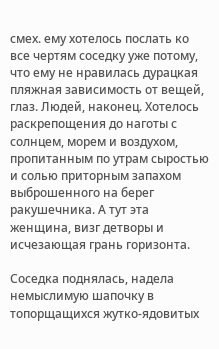смех. ему хотелось послать ко все чертям соседку уже потому, что ему не нравилась дурацкая пляжная зависимость от вещей, глаз. Людей, наконец. Хотелось раскрепощения до наготы с солнцем, морем и воздухом, пропитанным по утрам сыростью и солью приторным запахом выброшенного на берег ракушечника. А тут эта женщина, визг детворы и исчезающая грань горизонта.

Соседка поднялась, надела немыслимую шапочку в топорщащихся жутко-ядовитых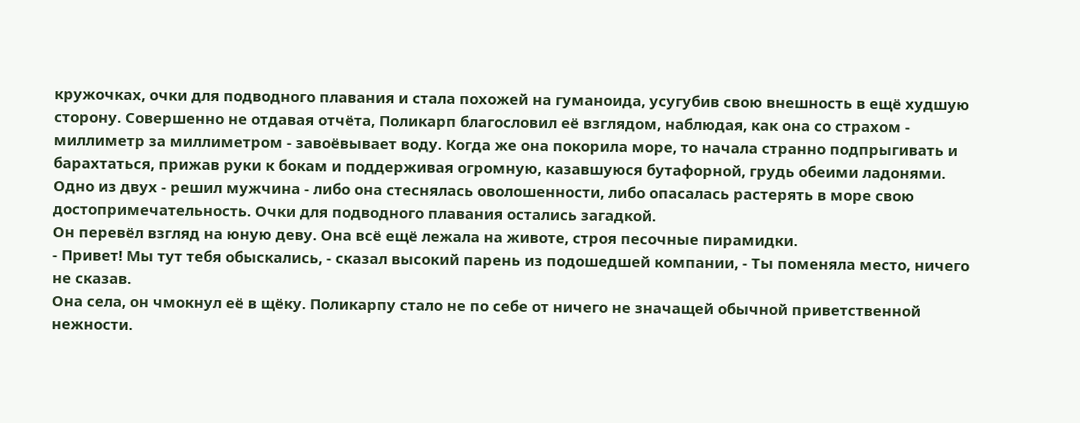кружочках, очки для подводного плавания и стала похожей на гуманоида, усугубив свою внешность в ещё худшую сторону. Совершенно не отдавая отчёта, Поликарп благословил её взглядом, наблюдая, как она со страхом - миллиметр за миллиметром - завоёвывает воду. Когда же она покорила море, то начала странно подпрыгивать и барахтаться, прижав руки к бокам и поддерживая огромную, казавшуюся бутафорной, грудь обеими ладонями. Одно из двух - решил мужчина - либо она стеснялась оволошенности, либо опасалась растерять в море свою достопримечательность. Очки для подводного плавания остались загадкой.
Он перевёл взгляд на юную деву. Она всё ещё лежала на животе, строя песочные пирамидки.
- Привет! Мы тут тебя обыскались, - сказал высокий парень из подошедшей компании, - Ты поменяла место, ничего не сказав.
Она села, он чмокнул её в щёку. Поликарпу стало не по себе от ничего не значащей обычной приветственной нежности.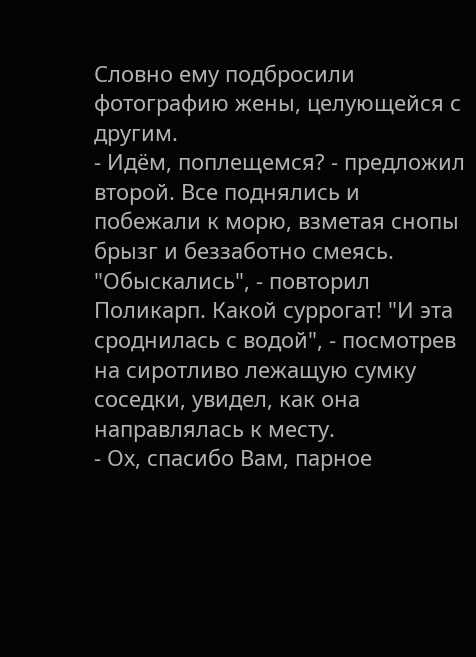Словно ему подбросили фотографию жены, целующейся с другим.
- Идём, поплещемся? - предложил второй. Все поднялись и побежали к морю, взметая снопы брызг и беззаботно смеясь.
"Обыскались", - повторил Поликарп. Какой суррогат! "И эта сроднилась с водой", - посмотрев на сиротливо лежащую сумку соседки, увидел, как она направлялась к месту.
- Ох, спасибо Вам, парное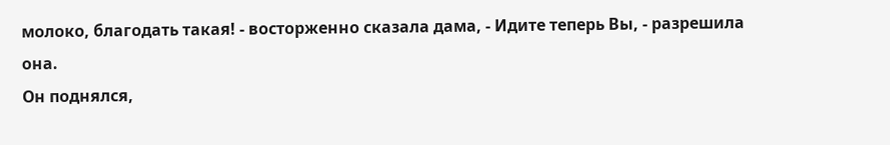молоко, благодать такая! - восторженно сказала дама, - Идите теперь Вы, - разрешила она.
Он поднялся,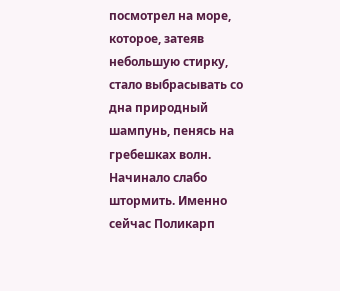посмотрел на море, которое, затеяв небольшую стирку, стало выбрасывать со дна природный шампунь, пенясь на гребешках волн. Начинало слабо штормить. Именно сейчас Поликарп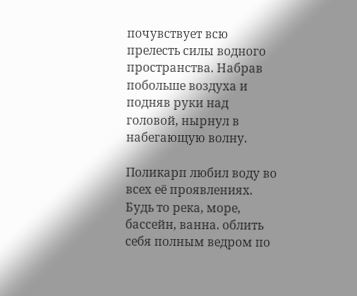почувствует всю прелесть силы водного пространства. Набрав побольше воздуха и подняв руки над головой, нырнул в набегающую волну.

Поликарп любил воду во всех её проявлениях. Будь то река, море, бассейн, ванна. облить себя полным ведром по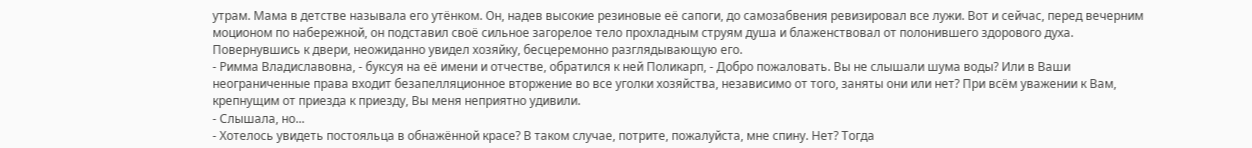утрам. Мама в детстве называла его утёнком. Он, надев высокие резиновые её сапоги, до самозабвения ревизировал все лужи. Вот и сейчас, перед вечерним моционом по набережной, он подставил своё сильное загорелое тело прохладным струям душа и блаженствовал от полонившего здорового духа. Повернувшись к двери, неожиданно увидел хозяйку, бесцеремонно разглядывающую его.
- Римма Владиславовна, - буксуя на её имени и отчестве, обратился к ней Поликарп, - Добро пожаловать. Вы не слышали шума воды? Или в Ваши неограниченные права входит безапелляционное вторжение во все уголки хозяйства, независимо от того, заняты они или нет? При всём уважении к Вам, крепнущим от приезда к приезду, Вы меня неприятно удивили.
- Слышала, но...
- Хотелось увидеть постояльца в обнажённой красе? В таком случае, потрите, пожалуйста, мне спину. Нет? Тогда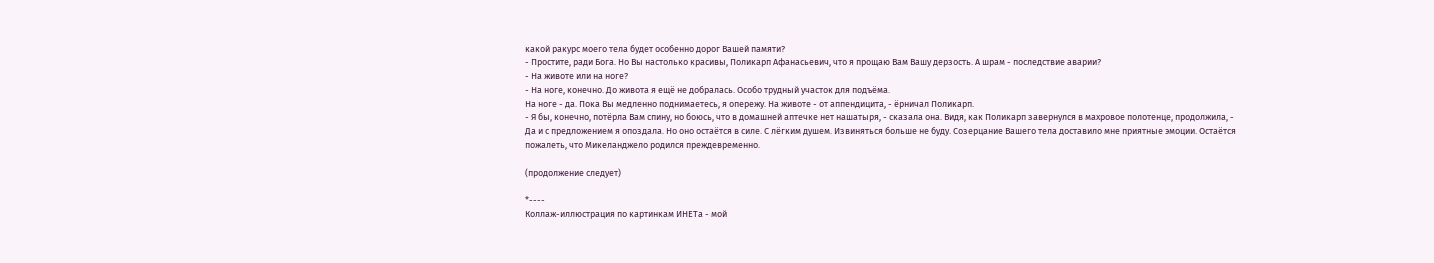какой ракурс моего тела будет особенно дорог Вашей памяти?
- Простите, ради Бога. Но Вы настолько красивы, Поликарп Афанасьевич, что я прощаю Вам Вашу дерзость. А шрам - последствие аварии?
- На животе или на ноге?
- На ноге, конечно. До живота я ещё не добралась. Особо трудный участок для подъёма.
На ноге - да. Пока Вы медленно поднимаетесь, я опережу. На животе - от аппендицита, - ёрничал Поликарп.
- Я бы, конечно, потёрла Вам спину, но боюсь, что в домашней аптечке нет нашатыря, - сказала она. Видя, как Поликарп завернулся в махровое полотенце, продолжила, - Да и с предложением я опоздала. Но оно остаётся в силе. С лёгким душем. Извиняться больше не буду. Созерцание Вашего тела доставило мне приятные эмоции. Остаётся пожалеть, что Микеланджело родился преждевременно.

(продолжение следует)

*----
Коллаж-иллюстрация по картинкам ИНЕТа - мой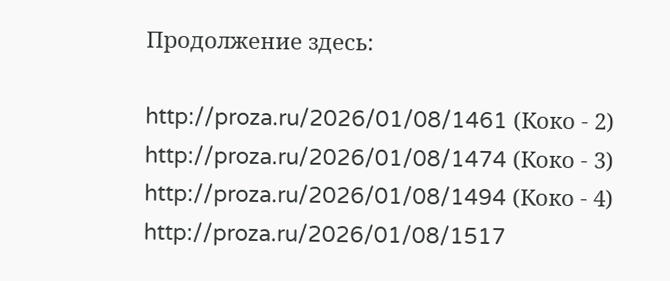Продолжение здесь:

http://proza.ru/2026/01/08/1461 (Коко - 2)
http://proza.ru/2026/01/08/1474 (Коко - 3)
http://proza.ru/2026/01/08/1494 (Коко - 4)
http://proza.ru/2026/01/08/1517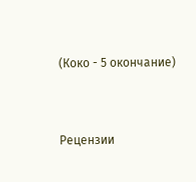(Коко - 5 окончание)


Рецензии